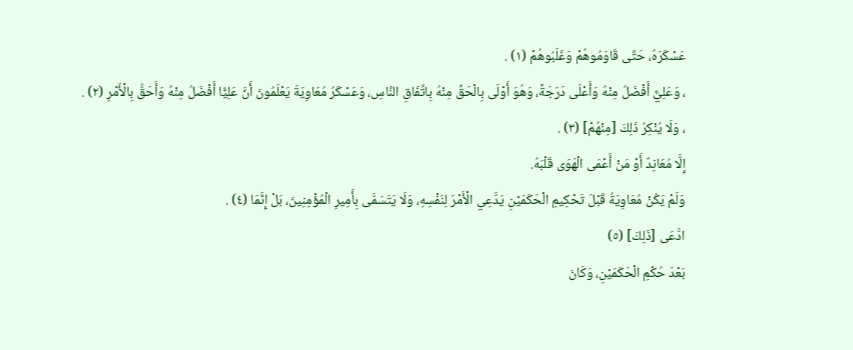عَسْكَرَهُ، حَتَّى قَاوَمُوهُمْ وَغَلَبُوهُمْ (١) .
، وَعَلِيٌّ أَفْضَلُ مِنْهُ وَأَعْلَى دَرَجَةً، وَهُوَ أَوْلَى بِالْحَقِّ مِنْهُ بِاتِّفَاقِ النَّاسِ، وَعَسْكَرُ مُعَاوِيَةَ يَعْلَمُونَ أَنَّ عَلِيًّا أَفْضَلُ مِنْهُ وَأَحَقُّ بِالْأَمْرِ (٢) .
، وَلَا يُنْكِرُ ذَلِكَ [مِنْهُمْ] (٣) .
إِلَّا مُعَانِدٌ أَوْ مَنْ أَعْمَى الْهَوَى قَلْبَهُ.
وَلَمْ يَكُنْ مُعَاوِيَةُ قَبْلَ تَحْكِيمِ الْحَكَمَيْنِ يَدَّعِي الْأَمْرَ لِنَفْسِهِ، وَلَا يَتَسَمَّى بِأَمِيرِ الْمُؤْمِنِينَ، بَلْ إِنَّمَا (٤) .
ادَّعَى [ذَلِكَ] (٥)
بَعْدَ حُكْمِ الْحَكَمَيْنِ، وَكَانَ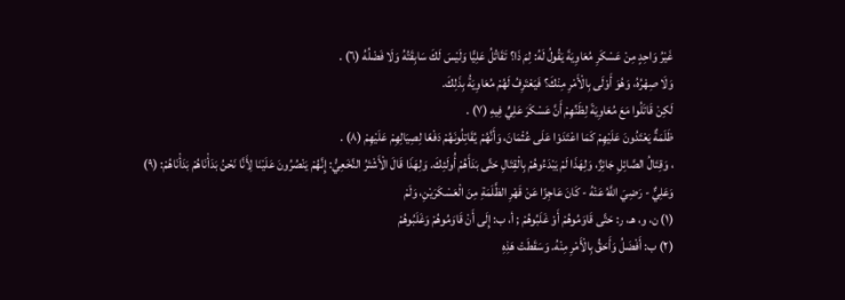غَيْرُ وَاحِدٍ مِنْ عَسْكَرِ مُعَاوِيَةَ يَقُولُ لَهُ: لِمَ ذَا؟ تَقَاتُلُ عَلِيًّا وَلَيْسَ لَكَ سَابِقَتُهُ وَلَا فَضْلُهُ (٦) .
وَلَا صِهْرُهُ، وَهُوَ أَوْلَى بِالْأَمْرِ مِنْكَ؟ فَيَعْتَرِفُ لَهُمْ مُعَاوِيَةُ بِذَلِكَ.
لَكِنْ قَاتَلُوا مَعَ مُعَاوِيَةَ لِظَنِّهِمْ أَنَّ عَسْكَرَ عَلِيٍّ فِيهِ (٧) .
ظَلَمَةٌ يَعْتَدُونَ عَلَيْهِمْ كَمَا اعْتَدَوْا عَلَى عُثْمَانَ، وَأَنَّهُمْ يُقَاتِلُونَهُمْ دَفْعًا لِصِيَالِهِمْ عَلَيْهِمْ (٨) .
، وَقِتَالُ الصَّائِلِ جَائِزٌ، وَلِهَذَا لَمْ يَبْدَءُوهُمْ بِالْقِتَالِ حَتَّى بَدَأَهُمْ أُولَئِكَ. وَلِهَذَا قَالَ الْأَشْتَرُ النَّخَعِيُّ: إِنَّهُمْ يَنْصُرُونَ عَلَيْنَا لِأَنَّا نَحْنُ بَدَأْنَاهُمْ بَدَأْنَاهُمْ: (٩)
وَعَلِيٌّ - رَضِيَ اللَّهُ عَنْهُ - كَانَ عَاجِزًا عَنْ قَهْرِ الظَّلَمَةِ مِنَ الْعَسْكَرَيْنِ، وَلَمْ
(١) ن، و، هـ، ر: حَتَّى قَاوَمُوهُمْ أَوْ غَلَبُوهُمْ ; أ، ب: إِلَى أَنْ قَاوَمُوهُمْ وَغَلَبُوهُمْ
(٢) ب: أَفْضَلُ وَأَحَقُّ بِالْأَمْرِ مِنْهُ. وَسَقَطَتْ هَذِهِ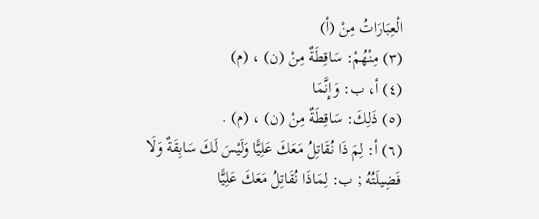الْعِبَارَاتُ مِنْ (أ)
(٣) مِنْهُمْ: سَاقِطَةٌ مِنْ (ن) ، (م)
(٤) أ، ب: وَإِنَّمَا
(٥) ذَلِكَ: سَاقِطَةٌ مِنْ (ن) ، (م) .
(٦) أ: لِمَ ذَا نُقَاتِلُ مَعَكَ عَلِيًّا وَلَيْسَ لَكَ سَابِقَةٌ وَلَا فَضِيلَتُهُ ; ب: لِمَاذَا نُقَاتِلُ مَعَكَ عَلِيًّا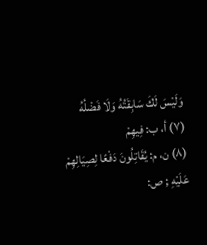وَلَيْسَ لَكَ سَابِقَتُهُ وَلَا فَضْلُهُ
(٧) أ، ب: فِيهِمْ
(٨) ن، م: يُقَاتِلُونَ دَفْعًا لِصِيَالِهِمْ عَلَيْهِ ; ص: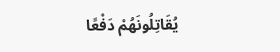يُقَاتِلُونَهُمْ دَفْعًا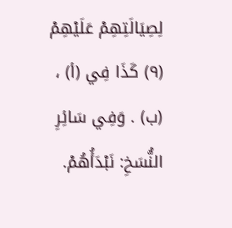لِصِيَالَتِهِمْ عَلَيْهِمْ
(٩) كَذَا فِي (أ) ، (ب) . وَفِي سَائِرِ النُّسَخِ: نَبْدَأُهُمْ.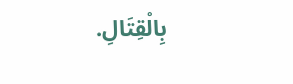بِالْقِتَالِ.